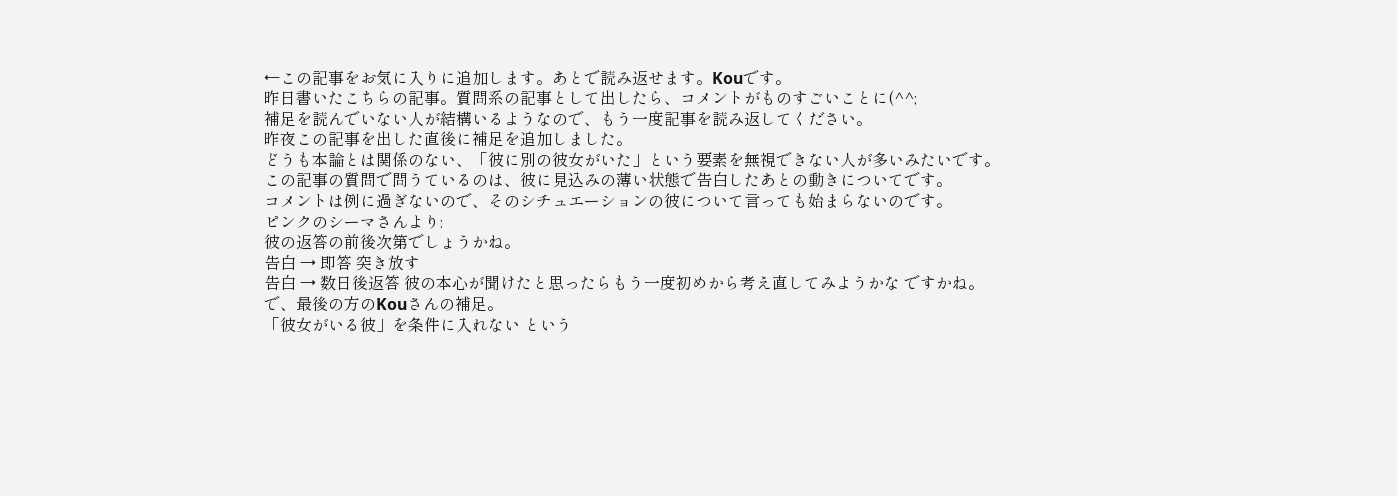←この記事をお気に入りに追加します。あとで読み返せます。Kouです。
昨日書いたこちらの記事。質問系の記事として出したら、コメントがものすごいことに(^^;
補足を読んでいない人が結構いるようなので、もう一度記事を読み返してください。
昨夜この記事を出した直後に補足を追加しました。
どうも本論とは関係のない、「彼に別の彼女がいた」という要素を無視できない人が多いみたいです。
この記事の質問で問うているのは、彼に見込みの薄い状態で告白したあとの動きについてです。
コメントは例に過ぎないので、そのシチュエーションの彼について言っても始まらないのです。
ピンクのシーマさんより:
彼の返答の前後次第でしょうかね。
告白 → 即答 突き放す
告白 → 数日後返答 彼の本心が聞けたと思ったらもう一度初めから考え直してみようかな ですかね。
で、最後の方のKouさんの補足。
「彼女がいる彼」を条件に入れない という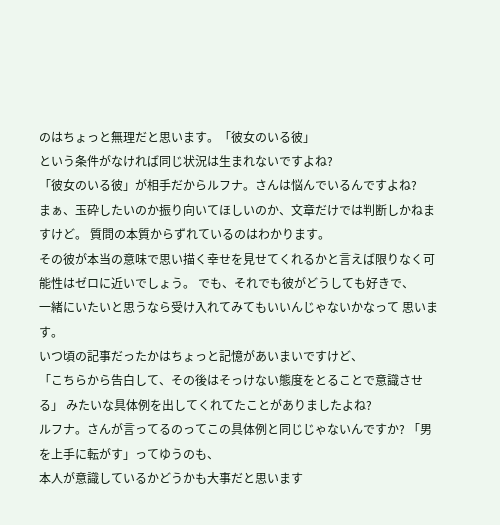のはちょっと無理だと思います。「彼女のいる彼」
という条件がなければ同じ状況は生まれないですよね?
「彼女のいる彼」が相手だからルフナ。さんは悩んでいるんですよね?
まぁ、玉砕したいのか振り向いてほしいのか、文章だけでは判断しかねますけど。 質問の本質からずれているのはわかります。
その彼が本当の意味で思い描く幸せを見せてくれるかと言えば限りなく可能性はゼロに近いでしょう。 でも、それでも彼がどうしても好きで、
一緒にいたいと思うなら受け入れてみてもいいんじゃないかなって 思います。
いつ頃の記事だったかはちょっと記憶があいまいですけど、
「こちらから告白して、その後はそっけない態度をとることで意識させる」 みたいな具体例を出してくれてたことがありましたよね?
ルフナ。さんが言ってるのってこの具体例と同じじゃないんですか? 「男を上手に転がす」ってゆうのも、
本人が意識しているかどうかも大事だと思います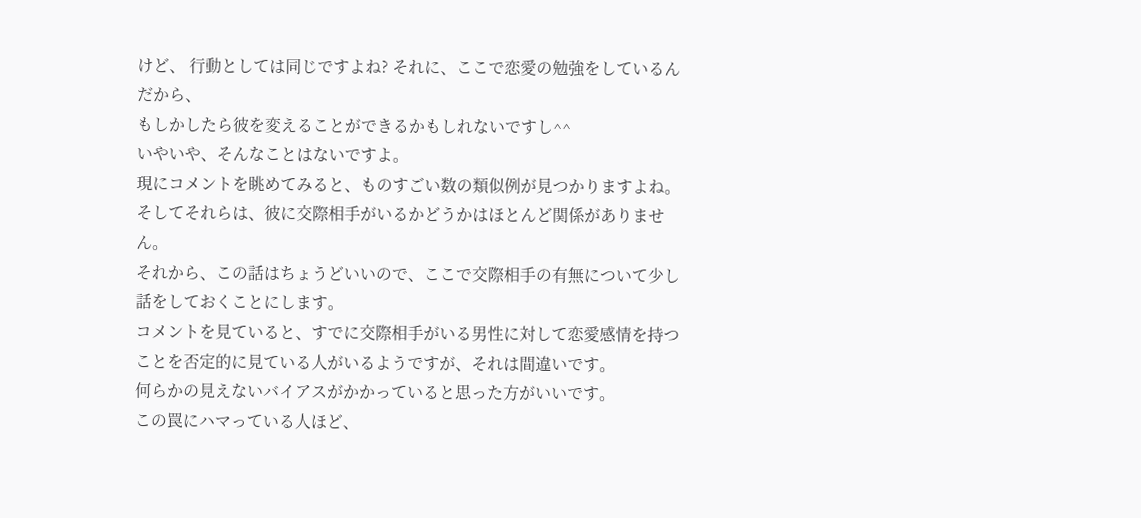けど、 行動としては同じですよね? それに、ここで恋愛の勉強をしているんだから、
もしかしたら彼を変えることができるかもしれないですし^^
いやいや、そんなことはないですよ。
現にコメントを眺めてみると、ものすごい数の類似例が見つかりますよね。
そしてそれらは、彼に交際相手がいるかどうかはほとんど関係がありません。
それから、この話はちょうどいいので、ここで交際相手の有無について少し話をしておくことにします。
コメントを見ていると、すでに交際相手がいる男性に対して恋愛感情を持つことを否定的に見ている人がいるようですが、それは間違いです。
何らかの見えないバイアスがかかっていると思った方がいいです。
この罠にハマっている人ほど、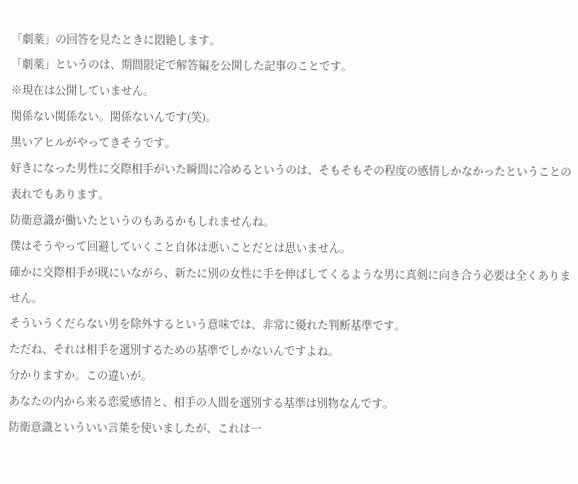「劇薬」の回答を見たときに悶絶します。
「劇薬」というのは、期間限定で解答編を公開した記事のことです。
※現在は公開していません。
関係ない関係ない。関係ないんです(笑)。
黒いアヒルがやってきそうです。
好きになった男性に交際相手がいた瞬間に冷めるというのは、そもそもその程度の感情しかなかったということの表れでもあります。
防衛意識が働いたというのもあるかもしれませんね。
僕はそうやって回避していくこと自体は悪いことだとは思いません。
確かに交際相手が既にいながら、新たに別の女性に手を伸ばしてくるような男に真剣に向き合う必要は全くありません。
そういうくだらない男を除外するという意味では、非常に優れた判断基準です。
ただね、それは相手を選別するための基準でしかないんですよね。
分かりますか。この違いが。
あなたの内から来る恋愛感情と、相手の人間を選別する基準は別物なんです。
防衛意識といういい言葉を使いましたが、これは一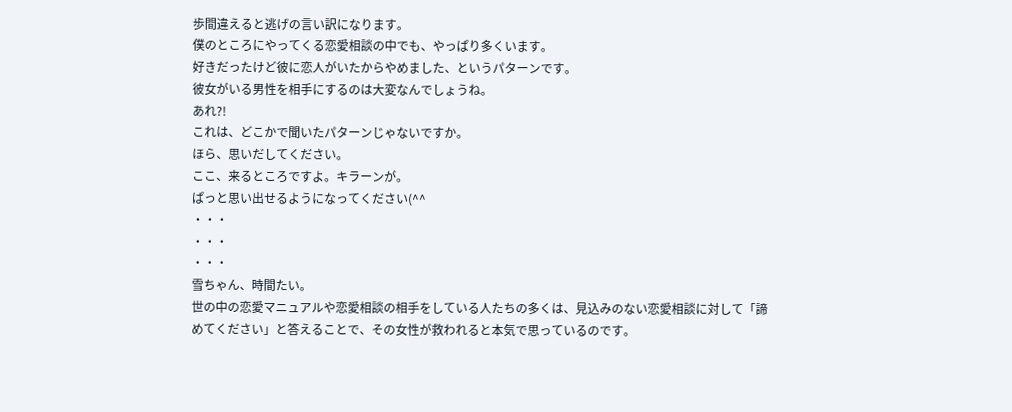歩間違えると逃げの言い訳になります。
僕のところにやってくる恋愛相談の中でも、やっぱり多くいます。
好きだったけど彼に恋人がいたからやめました、というパターンです。
彼女がいる男性を相手にするのは大変なんでしょうね。
あれ?!
これは、どこかで聞いたパターンじゃないですか。
ほら、思いだしてください。
ここ、来るところですよ。キラーンが。
ぱっと思い出せるようになってください(^^
・・・
・・・
・・・
雪ちゃん、時間たい。
世の中の恋愛マニュアルや恋愛相談の相手をしている人たちの多くは、見込みのない恋愛相談に対して「諦めてください」と答えることで、その女性が救われると本気で思っているのです。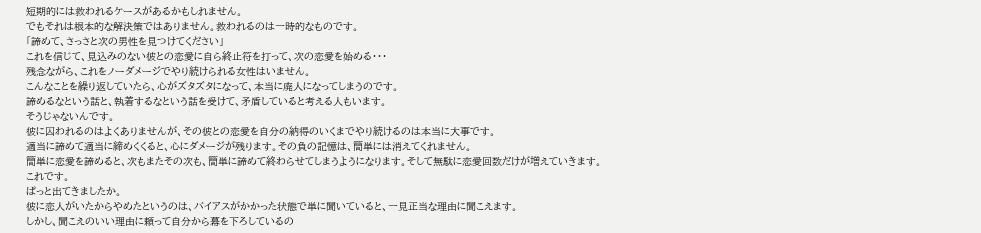短期的には救われるケースがあるかもしれません。
でもそれは根本的な解決策ではありません。救われるのは一時的なものです。
「諦めて、さっさと次の男性を見つけてください」
これを信じて、見込みのない彼との恋愛に自ら終止符を打って、次の恋愛を始める・・・
残念ながら、これをノーダメージでやり続けられる女性はいません。
こんなことを繰り返していたら、心がズタズタになって、本当に廃人になってしまうのです。
諦めるなという話と、執着するなという話を受けて、矛盾していると考える人もいます。
そうじゃないんです。
彼に囚われるのはよくありませんが、その彼との恋愛を自分の納得のいくまでやり続けるのは本当に大事です。
適当に諦めて適当に締めくくると、心にダメージが残ります。その負の記憶は、簡単には消えてくれません。
簡単に恋愛を諦めると、次もまたその次も、簡単に諦めて終わらせてしまうようになります。そして無駄に恋愛回数だけが増えていきます。
これです。
ぱっと出てきましたか。
彼に恋人がいたからやめたというのは、バイアスがかかった状態で単に聞いていると、一見正当な理由に聞こえます。
しかし、聞こえのいい理由に頼って自分から幕を下ろしているの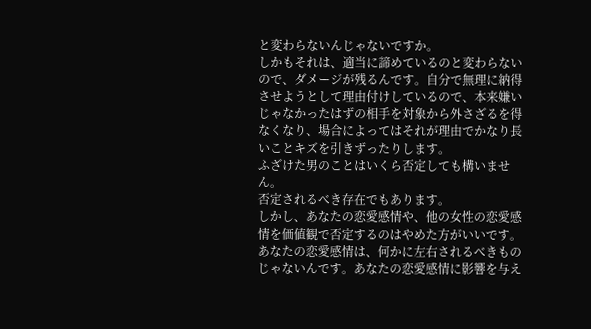と変わらないんじゃないですか。
しかもそれは、適当に諦めているのと変わらないので、ダメージが残るんです。自分で無理に納得させようとして理由付けしているので、本来嫌いじゃなかったはずの相手を対象から外さざるを得なくなり、場合によってはそれが理由でかなり長いことキズを引きずったりします。
ふざけた男のことはいくら否定しても構いません。
否定されるべき存在でもあります。
しかし、あなたの恋愛感情や、他の女性の恋愛感情を価値観で否定するのはやめた方がいいです。
あなたの恋愛感情は、何かに左右されるべきものじゃないんです。あなたの恋愛感情に影響を与え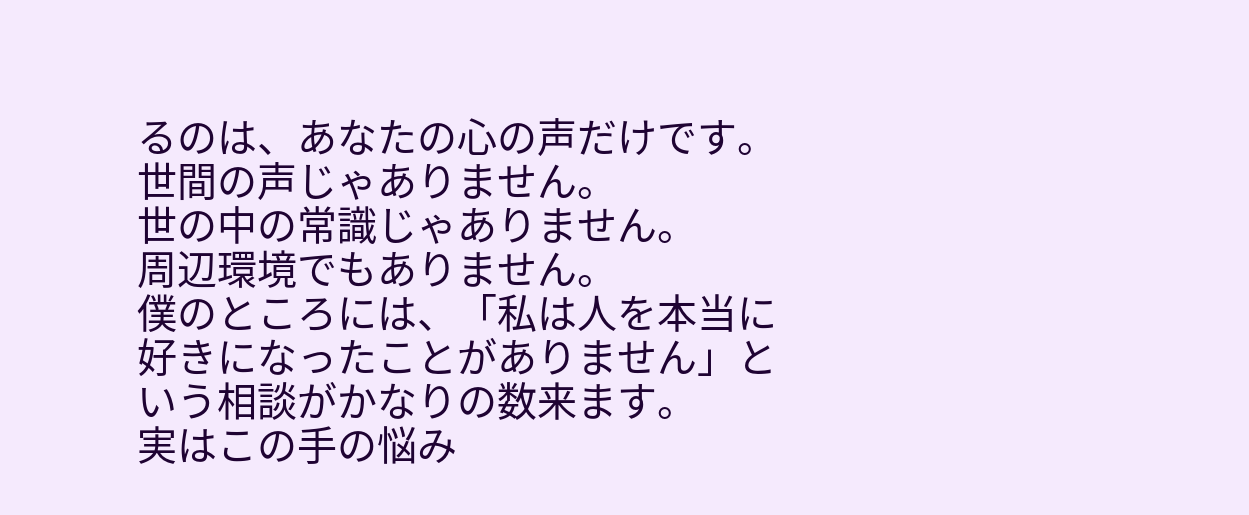るのは、あなたの心の声だけです。
世間の声じゃありません。
世の中の常識じゃありません。
周辺環境でもありません。
僕のところには、「私は人を本当に好きになったことがありません」という相談がかなりの数来ます。
実はこの手の悩み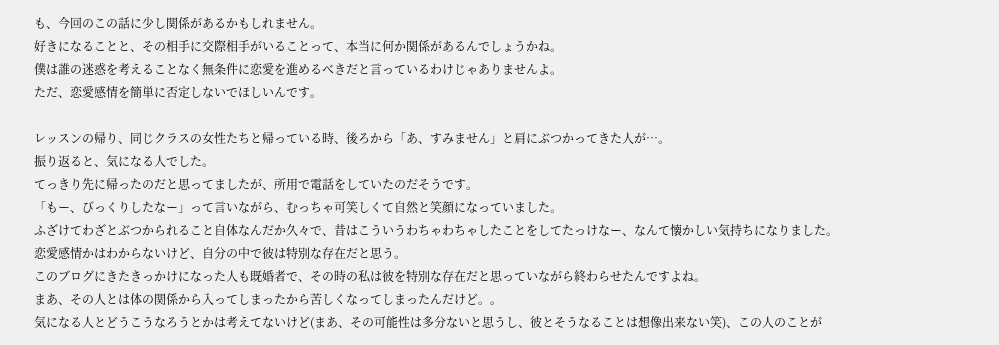も、今回のこの話に少し関係があるかもしれません。
好きになることと、その相手に交際相手がいることって、本当に何か関係があるんでしょうかね。
僕は誰の迷惑を考えることなく無条件に恋愛を進めるべきだと言っているわけじゃありませんよ。
ただ、恋愛感情を簡単に否定しないでほしいんです。

レッスンの帰り、同じクラスの女性たちと帰っている時、後ろから「あ、すみません」と肩にぶつかってきた人が…。
振り返ると、気になる人でした。
てっきり先に帰ったのだと思ってましたが、所用で電話をしていたのだそうです。
「もー、びっくりしたなー」って言いながら、むっちゃ可笑しくて自然と笑顔になっていました。
ふざけてわざとぶつかられること自体なんだか久々で、昔はこういうわちゃわちゃしたことをしてたっけなー、なんて懐かしい気持ちになりました。
恋愛感情かはわからないけど、自分の中で彼は特別な存在だと思う。
このブログにきたきっかけになった人も既婚者で、その時の私は彼を特別な存在だと思っていながら終わらせたんですよね。
まあ、その人とは体の関係から入ってしまったから苦しくなってしまったんだけど。。
気になる人とどうこうなろうとかは考えてないけど(まあ、その可能性は多分ないと思うし、彼とそうなることは想像出来ない笑)、この人のことが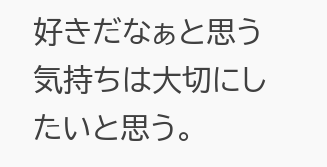好きだなぁと思う気持ちは大切にしたいと思う。